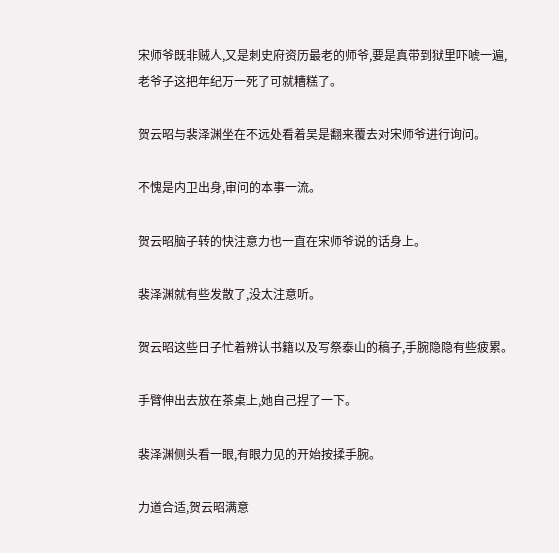宋师爷既非贼人,又是刺史府资历最老的师爷,要是真带到狱里吓唬一遍,老爷子这把年纪万一死了可就糟糕了。

贺云昭与裴泽渊坐在不远处看着吴是翻来覆去对宋师爷进行询问。

不愧是内卫出身,审问的本事一流。

贺云昭脑子转的快注意力也一直在宋师爷说的话身上。

裴泽渊就有些发散了,没太注意听。

贺云昭这些日子忙着辨认书籍以及写祭泰山的稿子,手腕隐隐有些疲累。

手臂伸出去放在茶桌上,她自己捏了一下。

裴泽渊侧头看一眼,有眼力见的开始按揉手腕。

力道合适,贺云昭满意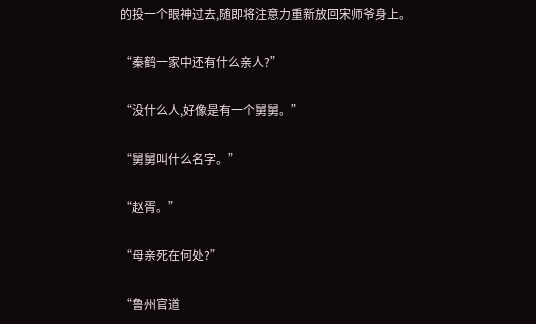的投一个眼神过去,随即将注意力重新放回宋师爷身上。

“秦鹤一家中还有什么亲人?”

“没什么人,好像是有一个舅舅。”

“舅舅叫什么名字。”

“赵胥。”

“母亲死在何处?”

“鲁州官道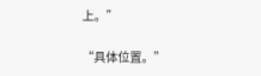上。”

“具体位置。”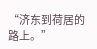“济东到荷居的路上。”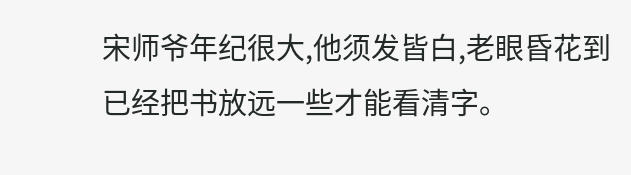宋师爷年纪很大,他须发皆白,老眼昏花到已经把书放远一些才能看清字。